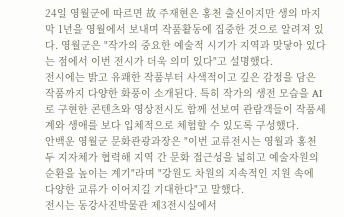24일 영월군에 따르면 故 주재현은 홍천 출신이지만 생의 마지막 1년을 영월에서 보내며 작품활동에 집중한 것으로 알려져 있다. 영월군은 "작가의 중요한 예술적 시기가 지역과 맞닿아 있다는 점에서 이번 전시가 더욱 의미 있다"고 설명했다.
전시에는 밝고 유쾌한 작품부터 사색적이고 깊은 감정을 담은 작품까지 다양한 화풍이 소개된다. 특히 작가의 생전 모습을 AI로 구현한 콘텐츠와 영상전시도 함께 선보여 관람객들이 작품세계와 생애를 보다 입체적으로 체험할 수 있도록 구성했다.
안백운 영월군 문화관광과장은 "이번 교류전시는 영월과 홍천 두 지자체가 협력해 지역 간 문화 접근성을 넓히고 예술자원의 순환을 높이는 계기"라며 "강원도 차원의 지속적인 지원 속에 다양한 교류가 이어지길 기대한다"고 말했다.
전시는 동강사진박물관 제3전시실에서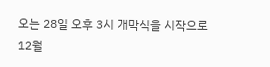오는 28일 오후 3시 개막식을 시작으로 12월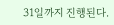31일까지 진행된다.